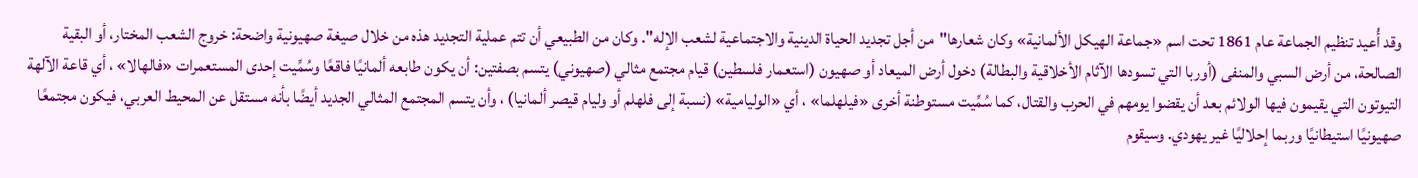وقد أُعيد تنظيم الجماعة عام 1861 تحت اسم «جماعة الهيكل الألمانية» وكان شعارها"من أجل تجديد الحياة الدينية والاجتماعية لشعب الإله". وكان من الطبيعي أن تتم عملية التجديد هذه من خلال صيغة صهيونية واضحة: خروج الشعب المختار، أو البقية الصالحة، من أرض السبي والمنفى (أوربا التي تسودها الآثام الأخلاقية والبطالة) دخول أرض الميعاد أو صهيون (استعمار فلسطين) قيام مجتمع مثالي (صهيوني) يتسم بصفتين: أن يكون طابعه ألمانيًا فاقعًا وسُمِّيت إحدى المستعمرات «فالهالا» ، أي قاعة الآلهة التيوتون التي يقيمون فيها الولائم بعد أن يقضوا يومهم في الحرب والقتال، كما سُمِّيت مستوطنة أخرى «فيلهلما» ، أي «الوليامية» (نسبة إلى فلهلم أو وليام قيصر ألمانيا) ، وأن يتسم المجتمع المثالي الجديد أيضًا بأنه مستقل عن المحيط العربي، فيكون مجتمعًا صهيونيًا استيطانيًا وربما إحلاليًا غير يهودي. وسيقوم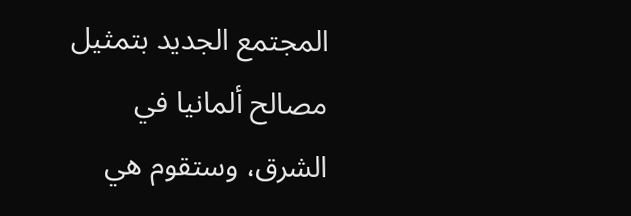المجتمع الجديد بتمثيل مصالح ألمانيا في الشرق، وستقوم هي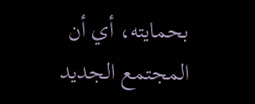بحمايته، أي أن المجتمع الجديد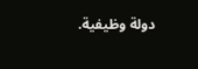دولة وظيفية.